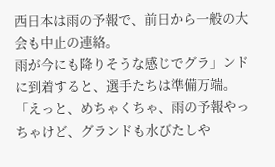西日本は雨の予報で、前日から一般の大会も中止の連絡。
雨が今にも降りそうな感じでグラ」ンドに到着すると、選手たちは準備万端。
「えっと、めちゃくちゃ、雨の予報やっちゃけど、グランドも水びたしや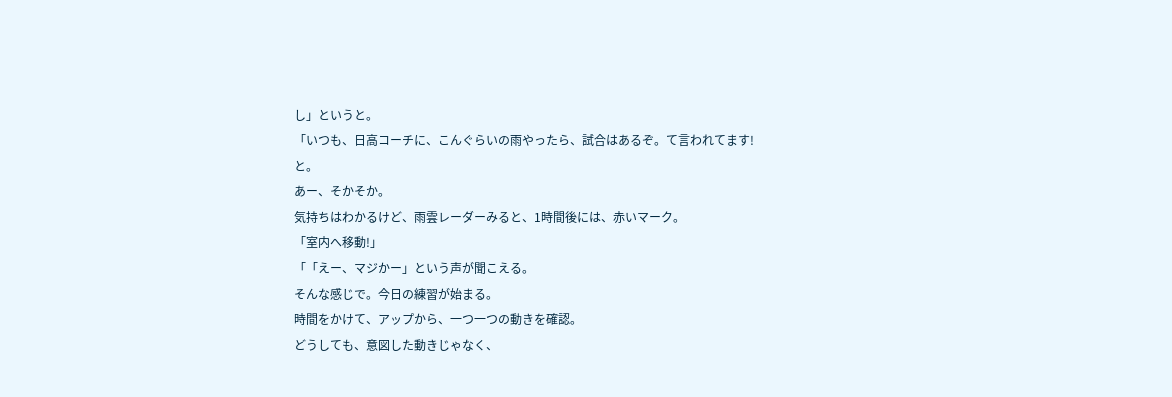し」というと。
「いつも、日高コーチに、こんぐらいの雨やったら、試合はあるぞ。て言われてます!と。
あー、そかそか。
気持ちはわかるけど、雨雲レーダーみると、1時間後には、赤いマーク。
「室内へ移動!」
「「えー、マジかー」という声が聞こえる。
そんな感じで。今日の練習が始まる。
時間をかけて、アップから、一つ一つの動きを確認。
どうしても、意図した動きじゃなく、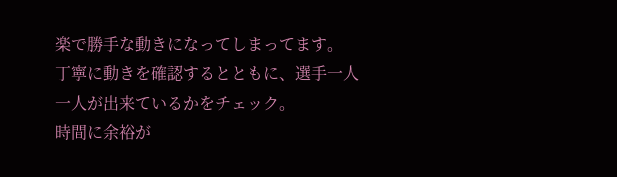楽で勝手な動きになってしまってます。
丁寧に動きを確認するとともに、選手一人一人が出来ているかをチェック。
時間に余裕が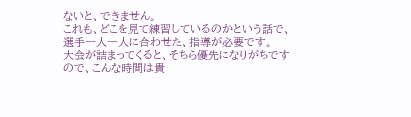ないと、できません。
これも、どこを見て練習しているのかという話で、選手一人一人に合わせた、指導が必要です。
大会が詰まってくると、そちら優先になりがちですので、こんな時間は貴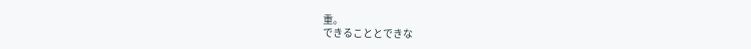重。
できることとできな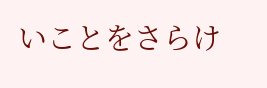いことをさらけ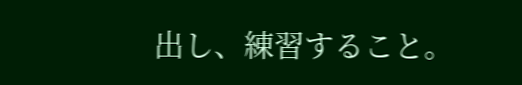出し、練習すること。